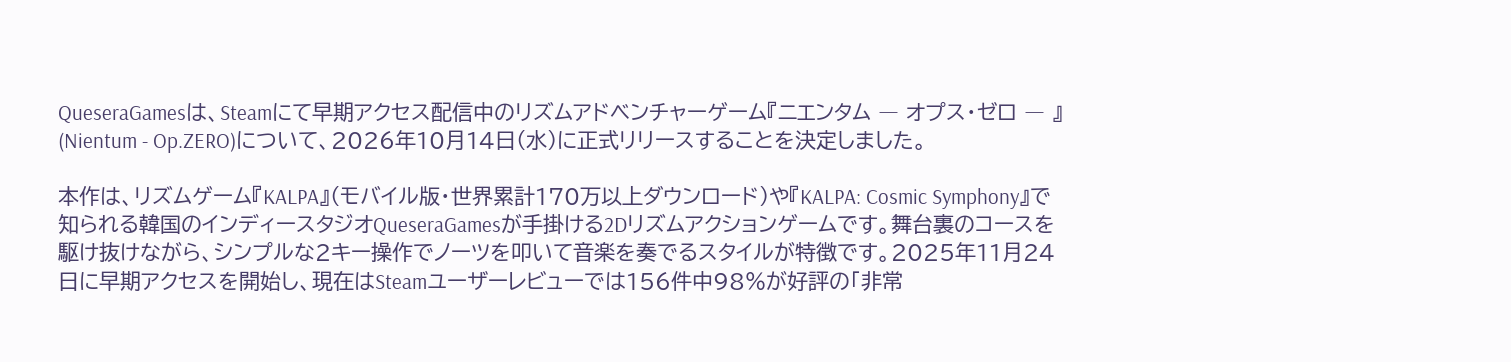QueseraGamesは、Steamにて早期アクセス配信中のリズムアドベンチャーゲーム『ニエンタム ― オプス・ゼロ ― 』(Nientum - Op.ZERO)について、2026年10月14日(水)に正式リリースすることを決定しました。

本作は、リズムゲーム『KALPA』(モバイル版・世界累計170万以上ダウンロード)や『KALPA: Cosmic Symphony』で知られる韓国のインディースタジオQueseraGamesが手掛ける2Dリズムアクションゲームです。舞台裏のコースを駆け抜けながら、シンプルな2キー操作でノーツを叩いて音楽を奏でるスタイルが特徴です。2025年11月24日に早期アクセスを開始し、現在はSteamユーザーレビューでは156件中98%が好評の「非常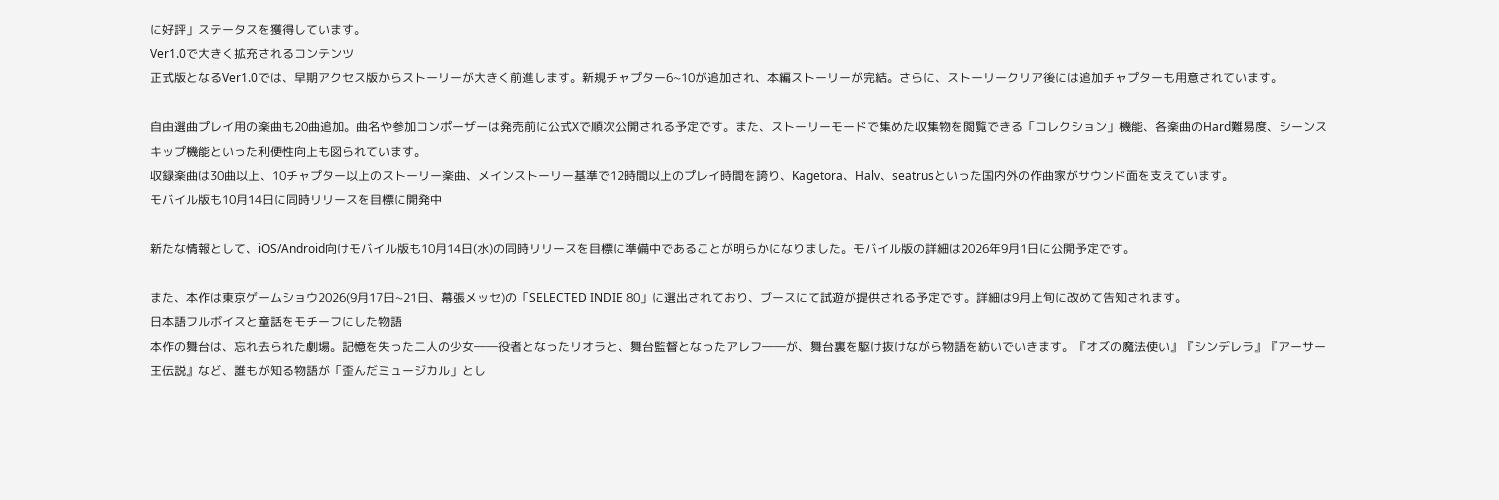に好評」ステータスを獲得しています。
Ver1.0で大きく拡充されるコンテンツ
正式版となるVer1.0では、早期アクセス版からストーリーが大きく前進します。新規チャプター6~10が追加され、本編ストーリーが完結。さらに、ストーリークリア後には追加チャプターも用意されています。

自由選曲プレイ用の楽曲も20曲追加。曲名や参加コンポーザーは発売前に公式Xで順次公開される予定です。また、ストーリーモードで集めた収集物を閲覧できる「コレクション」機能、各楽曲のHard難易度、シーンスキップ機能といった利便性向上も図られています。
収録楽曲は30曲以上、10チャプター以上のストーリー楽曲、メインストーリー基準で12時間以上のプレイ時間を誇り、Kagetora、Halv、seatrusといった国内外の作曲家がサウンド面を支えています。
モバイル版も10月14日に同時リリースを目標に開発中

新たな情報として、iOS/Android向けモバイル版も10月14日(水)の同時リリースを目標に準備中であることが明らかになりました。モバイル版の詳細は2026年9月1日に公開予定です。

また、本作は東京ゲームショウ2026(9月17日~21日、幕張メッセ)の「SELECTED INDIE 80」に選出されており、ブースにて試遊が提供される予定です。詳細は9月上旬に改めて告知されます。
日本語フルボイスと童話をモチーフにした物語
本作の舞台は、忘れ去られた劇場。記憶を失った二人の少女――役者となったリオラと、舞台監督となったアレフ――が、舞台裏を駆け抜けながら物語を紡いでいきます。『オズの魔法使い』『シンデレラ』『アーサー王伝説』など、誰もが知る物語が「歪んだミュージカル」とし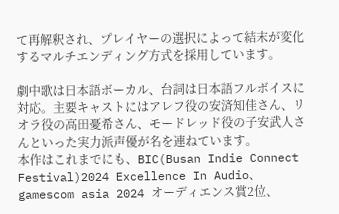て再解釈され、プレイヤーの選択によって結末が変化するマルチエンディング方式を採用しています。

劇中歌は日本語ボーカル、台詞は日本語フルボイスに対応。主要キャストにはアレフ役の安済知佳さん、リオラ役の高田憂希さん、モードレッド役の子安武人さんといった実力派声優が名を連ねています。
本作はこれまでにも、BIC(Busan Indie Connect Festival)2024 Excellence In Audio、gamescom asia 2024 オーディエンス賞2位、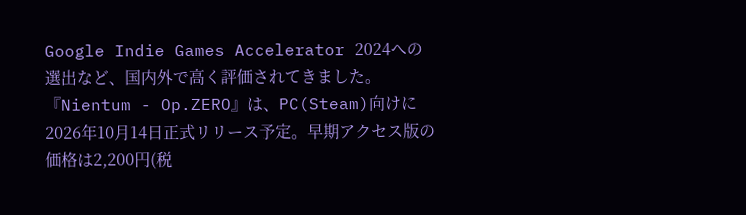Google Indie Games Accelerator 2024への選出など、国内外で高く評価されてきました。
『Nientum - Op.ZERO』は、PC(Steam)向けに2026年10月14日正式リリース予定。早期アクセス版の価格は2,200円(税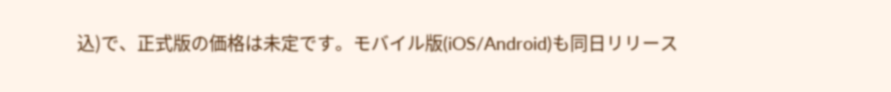込)で、正式版の価格は未定です。モバイル版(iOS/Android)も同日リリース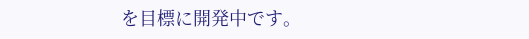を目標に開発中です。